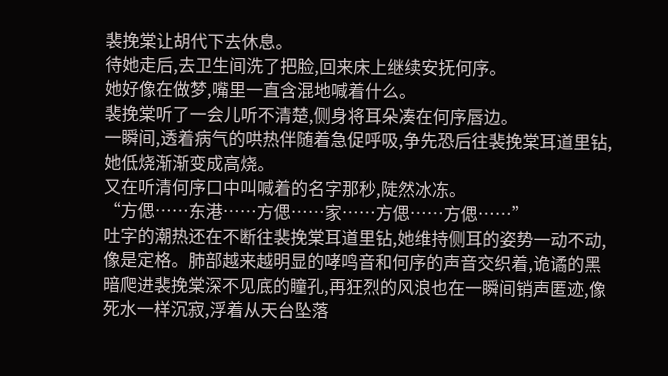裴挽棠让胡代下去休息。
待她走后,去卫生间洗了把脸,回来床上继续安抚何序。
她好像在做梦,嘴里一直含混地喊着什么。
裴挽棠听了一会儿听不清楚,侧身将耳朵凑在何序唇边。
一瞬间,透着病气的哄热伴随着急促呼吸,争先恐后往裴挽棠耳道里钻,她低烧渐渐变成高烧。
又在听清何序口中叫喊着的名字那秒,陡然冰冻。
“方偲……东港……方偲……家……方偲……方偲……”
吐字的潮热还在不断往裴挽棠耳道里钻,她维持侧耳的姿势一动不动,像是定格。肺部越来越明显的哮鸣音和何序的声音交织着,诡谲的黑暗爬进裴挽棠深不见底的瞳孔,再狂烈的风浪也在一瞬间销声匿迹,像死水一样沉寂,浮着从天台坠落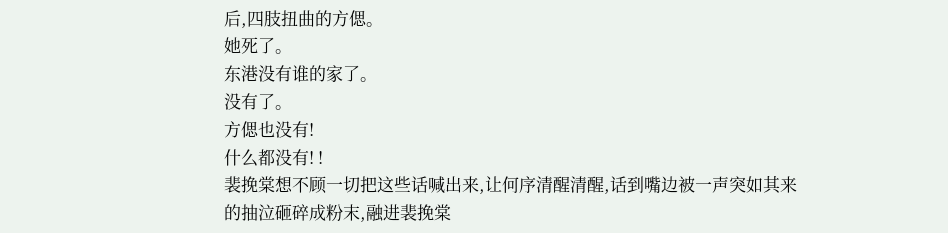后,四肢扭曲的方偲。
她死了。
东港没有谁的家了。
没有了。
方偲也没有!
什么都没有! !
裴挽棠想不顾一切把这些话喊出来,让何序清醒清醒,话到嘴边被一声突如其来的抽泣砸碎成粉末,融进裴挽棠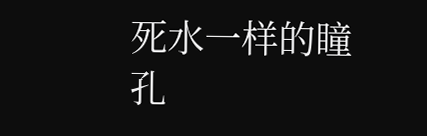死水一样的瞳孔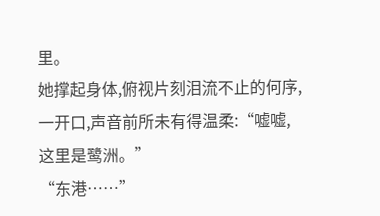里。
她撑起身体,俯视片刻泪流不止的何序,一开口,声音前所未有得温柔:“嘘嘘,这里是鹭洲。”
“东港……”